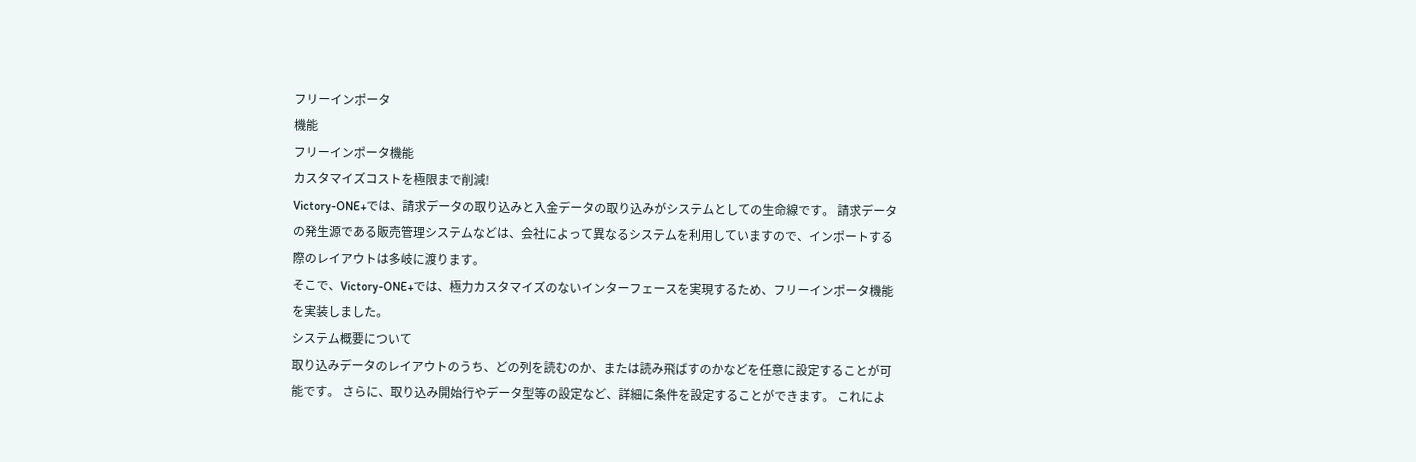フリーインポータ
機能
フリーインポータ機能
カスタマイズコストを極限まで削減!
Victory-ONE+では、請求データの取り込みと入金データの取り込みがシステムとしての生命線です。 請求データの発生源である販売管理システムなどは、会社によって異なるシステムを利用していますので、インポートする際のレイアウトは多岐に渡ります。
そこで、Victory-ONE+では、極力カスタマイズのないインターフェースを実現するため、フリーインポータ機能を実装しました。
システム概要について
取り込みデータのレイアウトのうち、どの列を読むのか、または読み飛ばすのかなどを任意に設定することが可能です。 さらに、取り込み開始行やデータ型等の設定など、詳細に条件を設定することができます。 これによ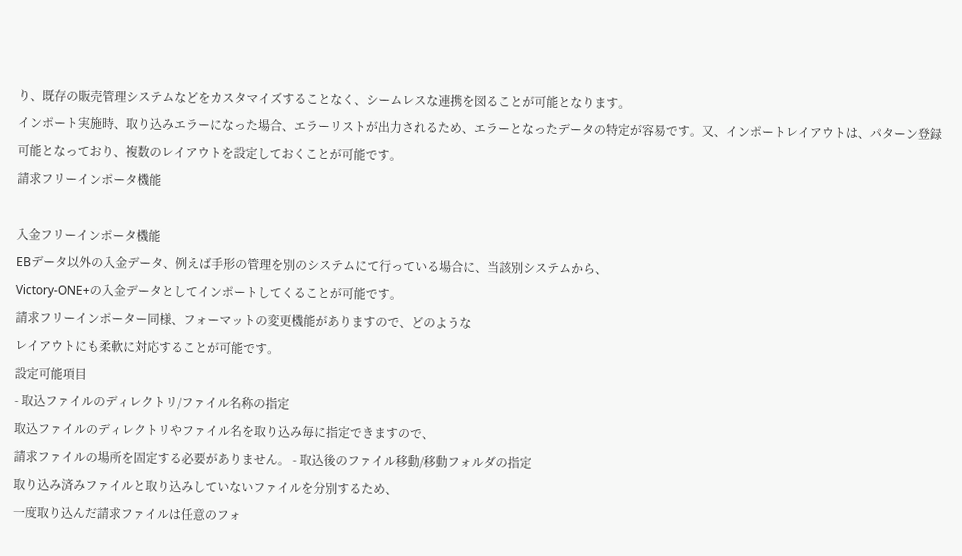り、既存の販売管理システムなどをカスタマイズすることなく、シームレスな連携を図ることが可能となります。
インポート実施時、取り込みエラーになった場合、エラーリストが出力されるため、エラーとなったデータの特定が容易です。又、インポートレイアウトは、パターン登録可能となっており、複数のレイアウトを設定しておくことが可能です。
請求フリーインポータ機能

入金フリーインポータ機能
EBデータ以外の入金データ、例えば手形の管理を別のシステムにて行っている場合に、当該別システムから、
Victory-ONE+の入金データとしてインポートしてくることが可能です。
請求フリーインポーター同様、フォーマットの変更機能がありますので、どのような
レイアウトにも柔軟に対応することが可能です。
設定可能項目
- 取込ファイルのディレクトリ/ファイル名称の指定
取込ファイルのディレクトリやファイル名を取り込み毎に指定できますので、
請求ファイルの場所を固定する必要がありません。 - 取込後のファイル移動/移動フォルダの指定
取り込み済みファイルと取り込みしていないファイルを分別するため、
一度取り込んだ請求ファイルは任意のフォ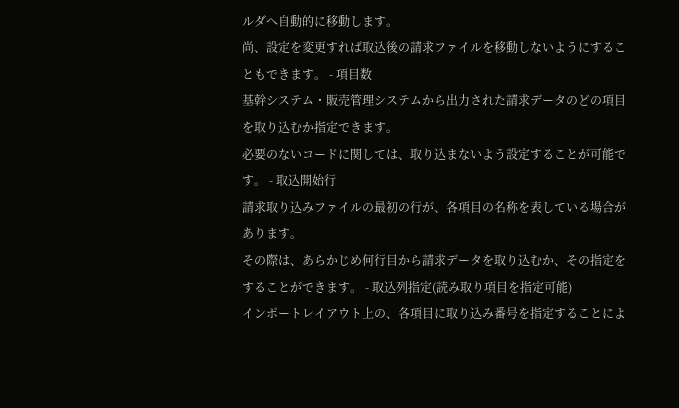ルダへ自動的に移動します。
尚、設定を変更すれば取込後の請求ファイルを移動しないようにすることもできます。 - 項目数
基幹システム・販売管理システムから出力された請求データのどの項目を取り込むか指定できます。
必要のないコードに関しては、取り込まないよう設定することが可能です。 - 取込開始行
請求取り込みファイルの最初の行が、各項目の名称を表している場合があります。
その際は、あらかじめ何行目から請求データを取り込むか、その指定をすることができます。 - 取込列指定(読み取り項目を指定可能)
インポートレイアウト上の、各項目に取り込み番号を指定することによ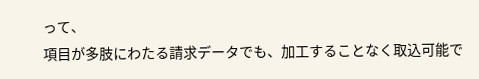って、
項目が多肢にわたる請求データでも、加工することなく取込可能で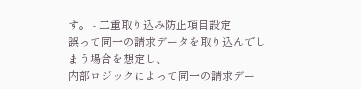す。 - 二重取り込み防止項目設定
誤って同一の請求データを取り込んでしまう場合を想定し、
内部ロジックによって同一の請求デー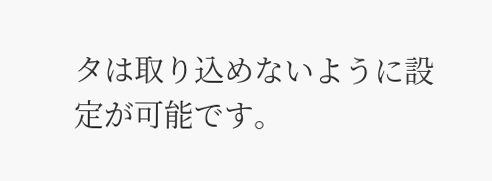タは取り込めないように設定が可能です。